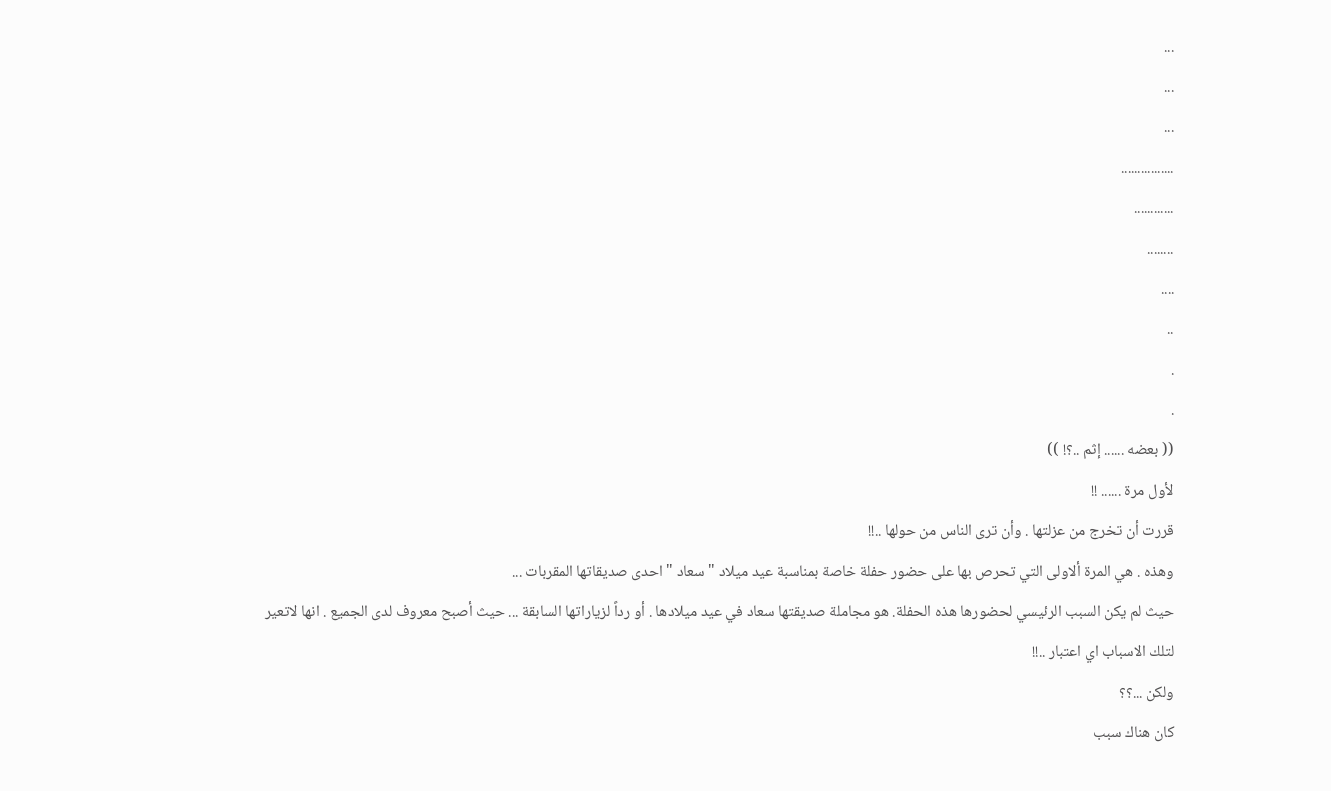...
...
...
................
............
........
....
..
.
.
(( بعضه ...... إثم ..؟! ))
لأول مرة ...... !!
قررت أن تخرج من عزلتها . وأن ترى الناس من حولها ..!!
وهذه . هي المرة ألاولى التي تحرص بها على حضور حفلة خاصة بمناسبة عيد ميلاد " سعاد " احدى صديقاتها المقربات ...
حيث لم يكن السبب الرئيسي لحضورها هذه الحفلة. هو مجاملة صديقتها سعاد في عيد ميلادها . أو رداً لزياراتها السابقة ... حيث أصبح معروف لدى الجميع . انها لاتعير لتلك الاسباب اي اعتبار ..!!
ولكن ...؟؟
كان هناك سبب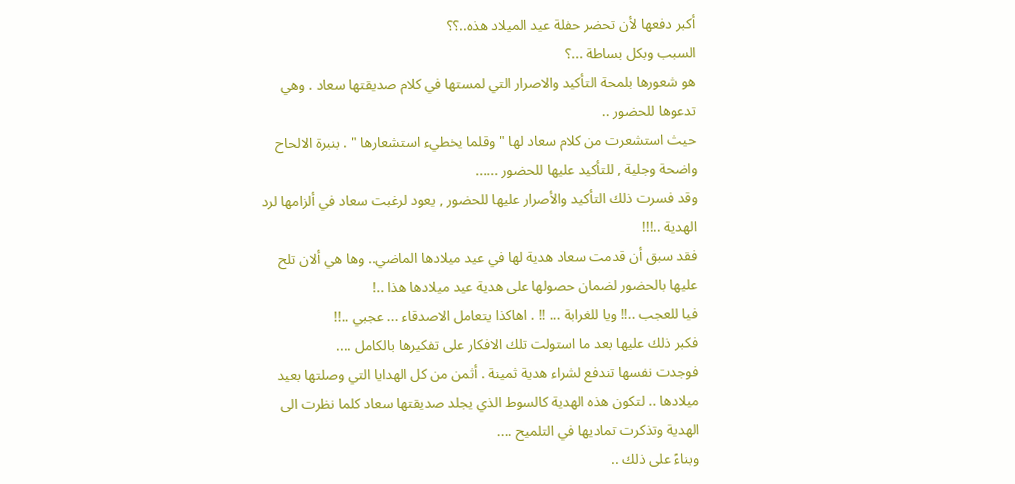أكبر دفعها لأن تحضر حفلة عيد الميلاد هذه..؟؟
السبب وبكل بساطة ...؟
هو شعورها بلمحة التأكيد والاصرار التي لمستها في كلام صديقتها سعاد . وهي تدعوها للحضور ..
حيث استشعرت من كلام سعاد لها " وقلما يخطيء استشعارها " . بنبرة الالحاح واضحة وجلية , للتأكيد عليها للحضور ......
وقد فسرت ذلك التأكيد والأصرار عليها للحضور , يعود لرغبت سعاد في ألزامها لرد الهدية ..!!!
فقد سبق أن قدمت سعاد هدية لها في عيد ميلادها الماضي.. وها هي ألان تلح عليها بالحضور لضمان حصولها على هدية عيد ميلادها هذا ..!
فيا للعجب ..!! ويا للغرابة ... !! . اهاكذا يتعامل الاصدقاء ... عجبي ..!!
فكبر ذلك عليها بعد ما استولت تلك الافكار على تفكيرها بالكامل ....
فوجدت نفسها تندفع لشراء هدية ثمينة . أثمن من كل الهدايا التي وصلتها بعيد ميلادها .. لتكون هذه الهدية كالسوط الذي يجلد صديقتها سعاد كلما نظرت الى الهدية وتذكرت تماديها في التلميح ....
وبناءً على ذلك ..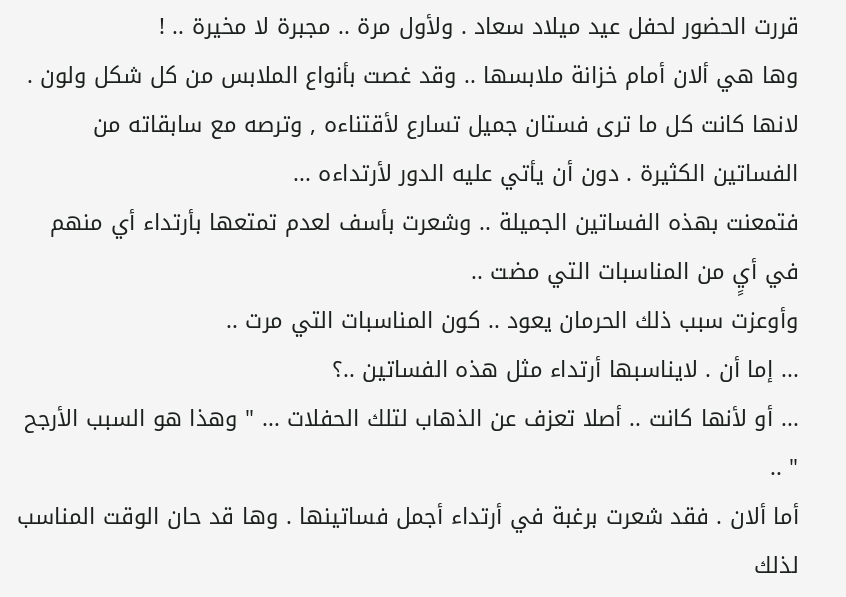قررت الحضور لحفل عيد ميلاد سعاد . ولأول مرة .. مجبرة لا مخيرة .. !
وها هي ألان أمام خزانة ملابسها .. وقد غصت بأنواع الملابس من كل شكل ولون . لانها كانت كل ما ترى فستان جميل تسارع لأقتناءه , وترصه مع سابقاته من الفساتين الكثيرة . دون أن يأتي عليه الدور لأرتداءه ...
فتمعنت بهذه الفساتين الجميلة .. وشعرت بأسف لعدم تمتعها بأرتداء أي منهم في أيٍ من المناسبات التي مضت ..
وأوعزت سبب ذلك الحرمان يعود .. كون المناسبات التي مرت ..
... إما أن . لايناسبها أرتداء مثل هذه الفساتين ..؟
... أو لأنها كانت .. أصلا تعزف عن الذهاب لتلك الحفلات ... " وهذا هو السبب الأرجح " ..
أما ألان . فقد شعرت برغبة في أرتداء أجمل فساتينها . وها قد حان الوقت المناسب لذلك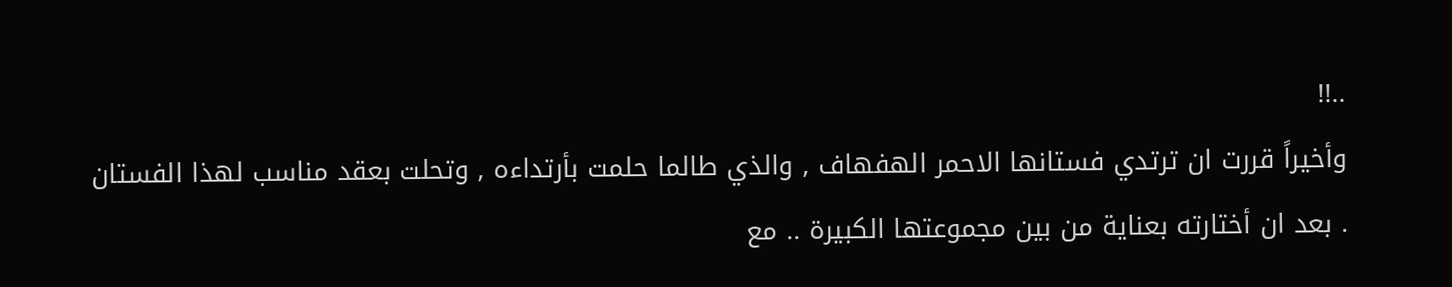..!!
وأخيراً قررت ان ترتدي فستانها الاحمر الهفهاف , والذي طالما حلمت بأرتداءه , وتحلت بعقد مناسب لهذا الفستان . بعد ان أختارته بعناية من بين مجموعتها الكبيرة .. مع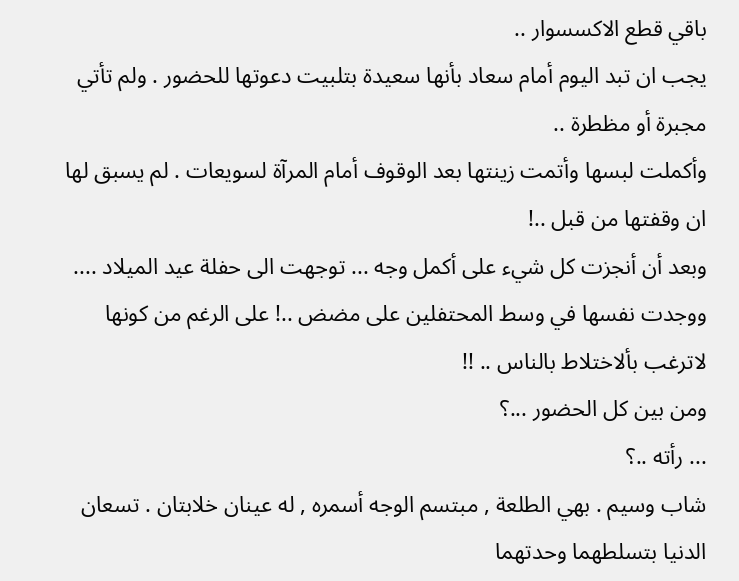باقي قطع الاكسسوار ..
يجب ان تبد اليوم أمام سعاد بأنها سعيدة بتلبيت دعوتها للحضور . ولم تأتي مجبرة أو مظطرة ..
وأكملت لبسها وأتمت زينتها بعد الوقوف أمام المرآة لسويعات . لم يسبق لها ان وقفتها من قبل ..!
وبعد أن أنجزت كل شيء على أكمل وجه ... توجهت الى حفلة عيد الميلاد ....
ووجدت نفسها في وسط المحتفلين على مضض ..! على الرغم من كونها لاترغب بألاختلاط بالناس .. !!
ومن بين كل الحضور ...؟
... رأته ..؟
شاب وسيم . بهي الطلعة , مبتسم الوجه أسمره , له عينان خلابتان . تسعان الدنيا بتسلطهما وحدتهما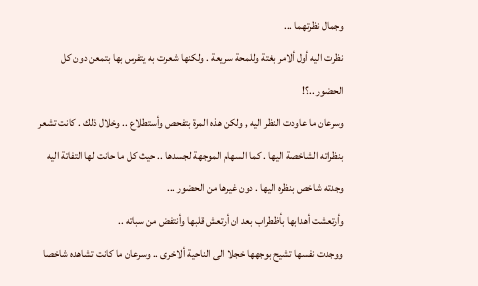وجمال نظرتهما ...
نظرت اليه أول ألامر بغتة وللمحة سريعة . ولكنها شعرت به يتفرس بها بتمعن دون كل الحضور ..؟!
وسرعان ما عاودت النظر اليه , ولكن هذه المرة بتفحص وأستطلاع .. وخلال ذلك . كانت تشعر بنظراته الشاخصة اليها . كما السهام الموجهة لجسدها .. حيث كل ما حانت لها التفاتة اليه وجدته شاخص بنظره اليها . دون غيرها من الحضور ...
وأرتعشت أهدابها بأظطراب بعد ان أرتعش قلبها وأنتفض من سباته ..
ووجدت نفسها تشيح بوجهها خجلا الى الناحية ألاخرى .. وسرعان ما كانت تشاهده شاخصا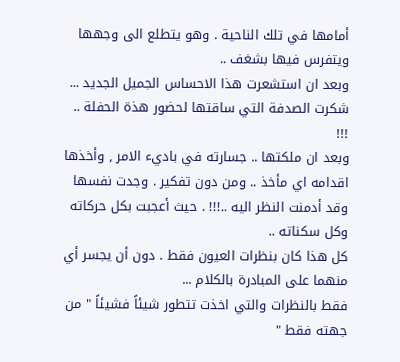أمامها في تلك الناحية . وهو يتطلع الى وجهها ويتفرس فيها بشغف ..
وبعد ان استشعرت هذا الاحساس الجميل الجديد ... شكرت الصدفة التي ساقتها لحضور هذة الحفلة .. !!!
وبعد ان ملكتها .. جسارته في باديء الامر , وأخذها اقدامه اي مأخذ .. ومن دون تفكير . وجدت نفسها وقد أدمنت النظر اليه ..!!! . حيث أعجبت بكل حركاته وكل سكناته ..
كل هذا كان بنظرات العيون فقط . دون أن يجسر أي منهما على المبادرة بالكلام ...
فقط بالنظرات والتي اخذت تتطور شيئاً فشيئاً " من جهته فقط "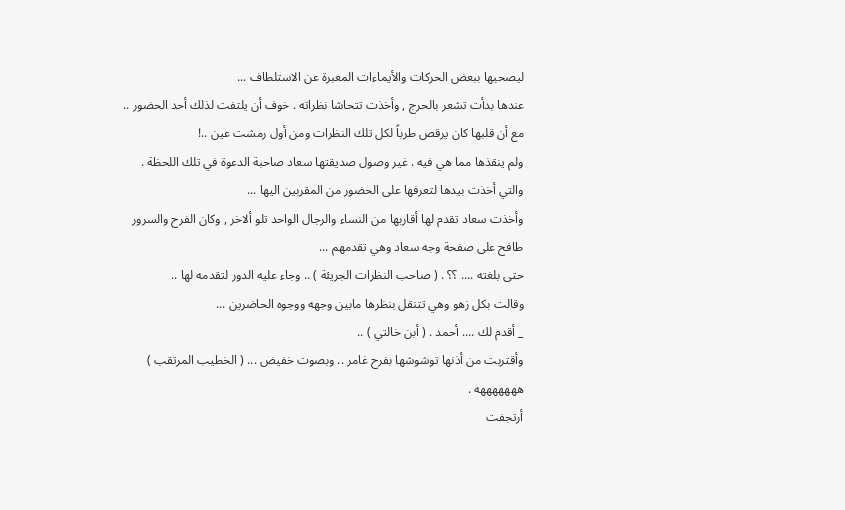ليصحبها ببعض الحركات والأيماءات المعبرة عن الاستلطاف ...
عندها بدأت تشعر بالحرج , وأخذت تتحاشا نظراته . خوف أن يلتفت لذلك أحد الحضور .. مع أن قلبها كان يرقص طرباً لكل تلك النظرات ومن أول رمشت عين ..!
ولم ينقذها مما هي فيه . غير وصول صديقتها سعاد صاحبة الدعوة في تلك اللحظة . والتي أخذت بيدها لتعرفها على الحضور من المقربين اليها ...
وأخذت سعاد تقدم لها أقاربها من النساء والرجال الواحد تلو ألاخر , وكان الفرح والسرور طافح على صفحة وجه سعاد وهي تقدمهم ...
حتى بلغته .... ؟؟ . ( صاحب النظرات الجريئة ) .. وجاء عليه الدور لتقدمه لها ..
وقالت بكل زهو وهي تتنقل بنظرها مابين وجهه ووجوه الحاضرين ...
_ أقدم لك .... أحمد . ( أبن خالتي ) ..
وأقتربت من أذنها توشوشها بفرح غامر .. وبصوت خفيض ... ( الخطيب المرتقب ) هههههههه .
أرتجفت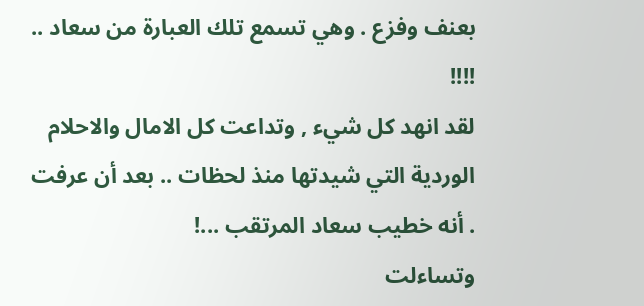بعنف وفزع . وهي تسمع تلك العبارة من سعاد .. !!!!
لقد انهد كل شيء , وتداعت كل الامال والاحلام الوردية التي شيدتها منذ لحظات .. بعد أن عرفت . أنه خطيب سعاد المرتقب ...!
وتساءلت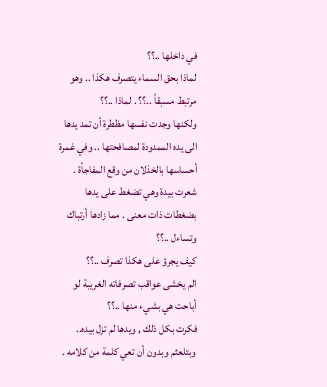في داخلها ..؟؟
لماذا بحق السماء يتصرف هكذا .. وهو مرتبط مسبقاً ..؟؟ . لماذا ..؟؟
ولكنها وجدت نفسها مظطرة أن تمد يدها الى يده الممدودة لمصافحتها .. وفي غمرة أحساسها بالخذلان من وقع المفاجأة . شعرت بيدة وهي تضغط على يدها بضغطات ذات معنى . مما زادها أرتباك وتساءل ..؟؟
كيف يجرؤ على هكذا تصرف ..؟؟
الم يخشى عواقب تصرفاته الغريبة لو أباحت هي بشيء منها ..؟؟
فكرت بكل ذلك , ويدها لم تزل بيده.. وبتلعثم وبدون أن تعي كلمة من كلامه .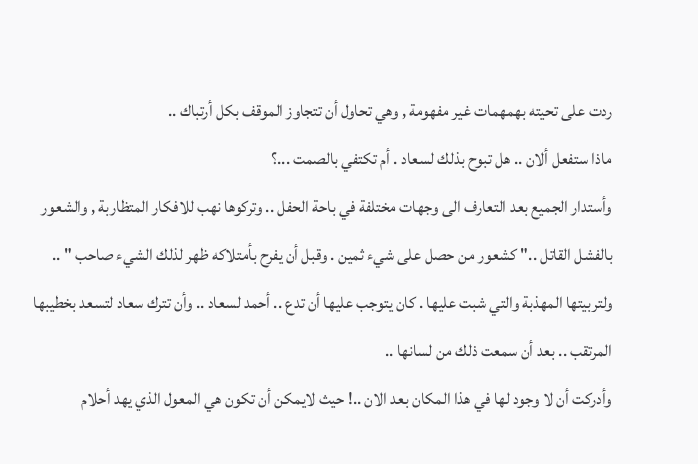ردت على تحيته بهمهمات غير مفهومة , وهي تحاول أن تتجاوز الموقف بكل أرتباك ..
ماذا ستفعل ألان .. هل تبوح بذلك لسعاد . أم تكتفي بالصمت ...؟
وأستدار الجميع بعد التعارف الى وجهات مختلفة في باحة الحفل .. وتركوها نهب للافكار المتظاربة , والشعور بالفشل القاتل .." كشعور من حصل على شيء ثمين . وقبل أن يفرح بأمتلاكه ظهر لذلك الشيء صاحب " ..
ولتربيتها المهذبة والتي شبت عليها . كان يتوجب عليها أن تدع .. أحمد لسعاد .. وأن تترك سعاد لتسعد بخطيبها المرتقب .. بعد أن سمعت ذلك من لسانها ..
وأدركت أن لا وجود لها في هذا المكان بعد الان ..! حيث لايمكن أن تكون هي المعول الذي يهد أحلام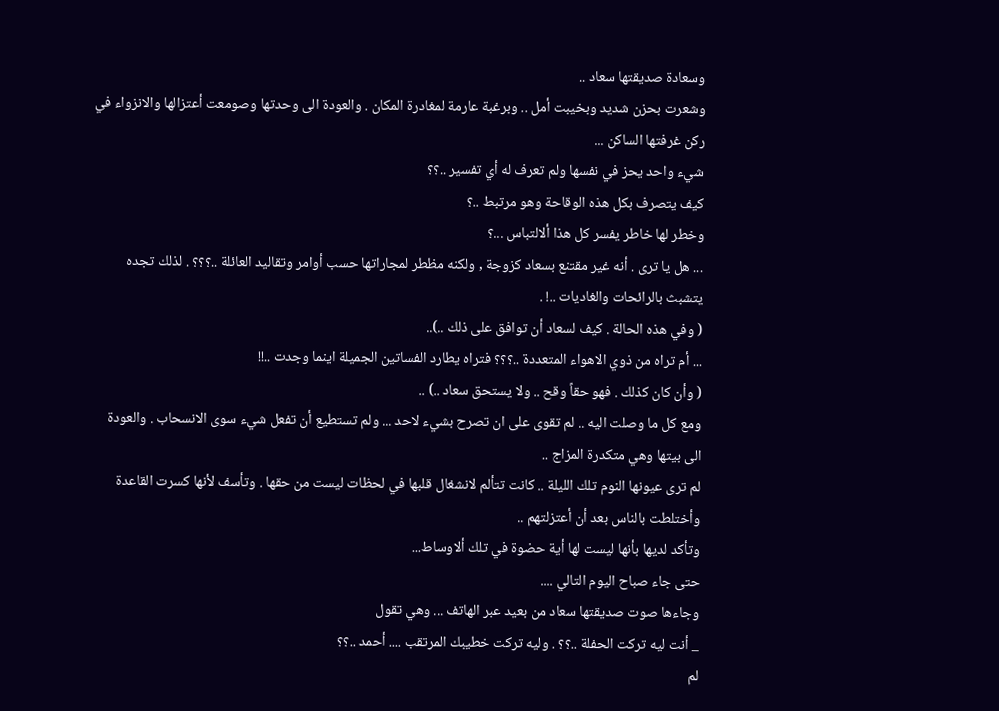وسعادة صديقتها سعاد ..
وشعرت بحزن شديد وبخيبت أمل .. وبرغبة عارمة لمغادرة المكان . والعودة الى وحدتها وصومعت أعتزالها والانزواء في ركن غرفتها الساكن ...
شيء واحد يحز في نفسها ولم تعرف له أي تفسير ..؟؟
كيف يتصرف بكل هذه الوقاحة وهو مرتبط ..؟
وخطر لها خاطر يفسر كل هذا ألالتباس ...؟
... هل يا ترى . أنه غير مقتنع بسعاد كزوجة , ولكنه مظطر لمجاراتها حسب أوامر وتقاليد العائلة ..؟؟؟ . لذلك تجده يتشبث بالرائحات والغاديات ..! .
( وفي هذه الحالة . كيف لسعاد أن توافق على ذلك ..)..
... أم تراه من ذوي الاهواء المتعددة ..؟؟؟ فتراه يطارد الفساتين الجميلة اينما وجدت ..!!
( وأن كان كذلك . فهو حقاً وقح .. ولا يستحق سعاد ..) ..
ومع كل ما وصلت اليه .. لم تقوى على ان تصرح بشيء لاحد ... ولم تستطيع أن تفعل شيء سوى الانسحاب . والعودة الى بيتها وهي متكدرة المزاج ..
لم ترى عيونها النوم تلك الليلة .. كانت تتألم لانشغال قلبها في لحظات ليست من حقها . وتأسف لأنها كسرت القاعدة وأختلطت بالناس بعد أن أعتزلتهم ..
وتأكد لديها بأنها ليست لها أية حضوة في تلك ألاوساط...
حتى جاء صباح اليوم التالي ....
وجاءها صوت صديقتها سعاد من بعيد عبر الهاتف ... وهي تقول
_ أنت ليه تركت الحفلة ..؟؟ . وليه تركت خطيبك المرتقب .... أحمد ..؟؟
لم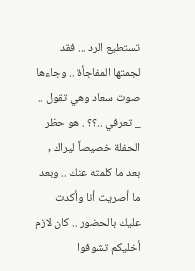تستطيع الرد ... فقد لجمتها المفاجأة .. وجاءها صوت سعاد وهي تقول ..
_ تعرفي ..؟؟ . هو حظر الحفلة خصيصاً ليراك , بعد ما كلمته عنك .. وبعد ما أصريت أنا وأكدت عليك بالحضور .. كان لازم أخليكم تشوفوا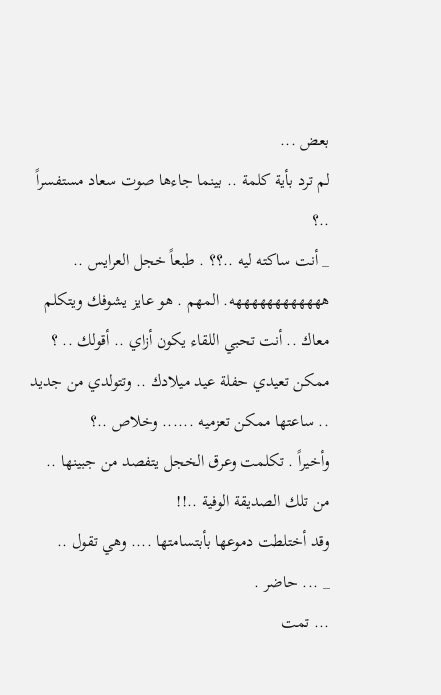بعض ...
لم ترد بأية كلمة .. بينما جاءها صوت سعاد مستفسراً ..؟
_ أنت ساكته ليه ..؟؟ . طبعاً خجل العرايس .. ههههههههههههه. المهم . هو عايز يشوفك ويتكلم معاك .. أنت تحبي اللقاء يكون أزاي .. أقولك .. ؟ ممكن تعيدي حفلة عيد ميلادك .. وتتولدي من جديد .. ساعتها ممكن تعزميه ...... وخلاص ..؟
وأخيراً . تكلمت وعرق الخجل يتفصد من جبينها .. من تلك الصديقة الوفية ..!!
وقد أختلطت دموعها بأبتسامتها .... وهي تقول ..
_ ... حاضر .
... تمت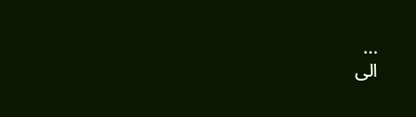...
الى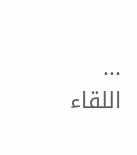... اللقاء